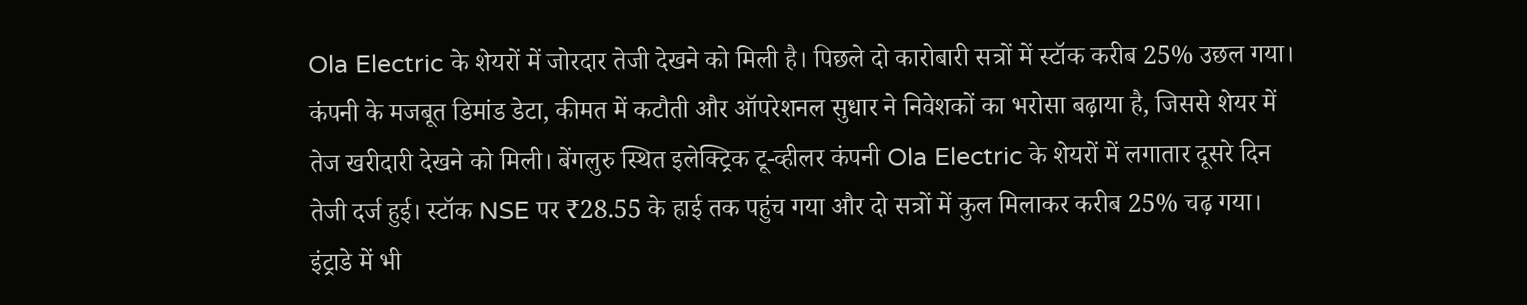Ola Electric के शेयरों में जोरदार तेजी देखने को मिली है। पिछले दो कारोबारी सत्रों में स्टॉक करीब 25% उछल गया। कंपनी के मजबूत डिमांड डेटा, कीमत में कटौती और ऑपरेशनल सुधार ने निवेशकों का भरोसा बढ़ाया है, जिससे शेयर में तेज खरीदारी देखने को मिली। बेंगलुरु स्थित इलेक्ट्रिक टू-व्हीलर कंपनी Ola Electric के शेयरों में लगातार दूसरे दिन तेजी दर्ज हुई। स्टॉक NSE पर ₹28.55 के हाई तक पहुंच गया और दो सत्रों में कुल मिलाकर करीब 25% चढ़ गया।
इंट्राडे में भी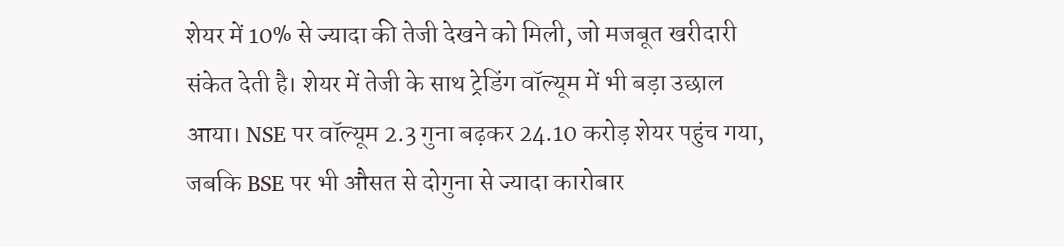शेयर में 10% से ज्यादा की तेजी देखने को मिली, जो मजबूत खरीदारी संकेत देती है। शेयर में तेजी के साथ ट्रेडिंग वॉल्यूम में भी बड़ा उछाल आया। NSE पर वॉल्यूम 2.3 गुना बढ़कर 24.10 करोड़ शेयर पहुंच गया, जबकि BSE पर भी औसत से दोगुना से ज्यादा कारोबार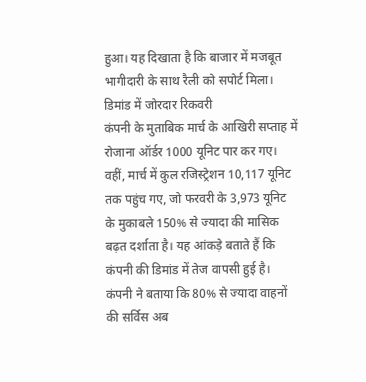हुआ। यह दिखाता है कि बाजार में मजबूत भागीदारी के साथ रैली को सपोर्ट मिला।
डिमांड में जोरदार रिकवरी
कंपनी के मुताबिक मार्च के आखिरी सप्ताह में रोजाना ऑर्डर 1000 यूनिट पार कर गए। वहीं, मार्च में कुल रजिस्ट्रेशन 10,117 यूनिट तक पहुंच गए, जो फरवरी के 3,973 यूनिट के मुकाबले 150% से ज्यादा की मासिक बढ़त दर्शाता है। यह आंकड़े बताते हैं कि कंपनी की डिमांड में तेज वापसी हुई है। कंपनी ने बताया कि 80% से ज्यादा वाहनों की सर्विस अब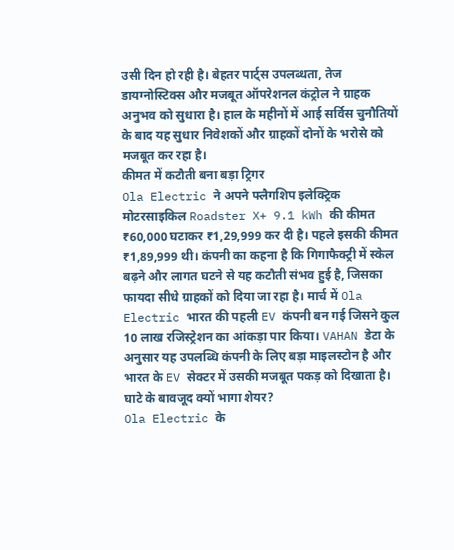उसी दिन हो रही है। बेहतर पार्ट्स उपलब्धता, तेज डायग्नोस्टिक्स और मजबूत ऑपरेशनल कंट्रोल ने ग्राहक अनुभव को सुधारा है। हाल के महीनों में आई सर्विस चुनौतियों के बाद यह सुधार निवेशकों और ग्राहकों दोनों के भरोसे को मजबूत कर रहा है।
कीमत में कटौती बना बड़ा ट्रिगर
Ola Electric ने अपने फ्लैगशिप इलेक्ट्रिक मोटरसाइकिल Roadster X+ 9.1 kWh की कीमत ₹60,000 घटाकर ₹1,29,999 कर दी है। पहले इसकी कीमत ₹1,89,999 थी। कंपनी का कहना है कि गिगाफैक्ट्री में स्केल बढ़ने और लागत घटने से यह कटौती संभव हुई है, जिसका फायदा सीधे ग्राहकों को दिया जा रहा है। मार्च में Ola Electric भारत की पहली EV कंपनी बन गई जिसने कुल 10 लाख रजिस्ट्रेशन का आंकड़ा पार किया। VAHAN डेटा के अनुसार यह उपलब्धि कंपनी के लिए बड़ा माइलस्टोन है और भारत के EV सेक्टर में उसकी मजबूत पकड़ को दिखाता है।
घाटे के बावजूद क्यों भागा शेयर?
Ola Electric के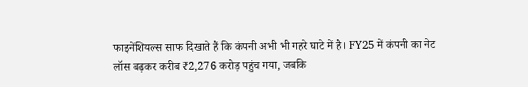फाइनेंशियल्स साफ दिखाते हैं कि कंपनी अभी भी गहरे घाटे में है। FY25 में कंपनी का नेट लॉस बढ़कर करीब ₹2,276 करोड़ पहुंच गया, जबकि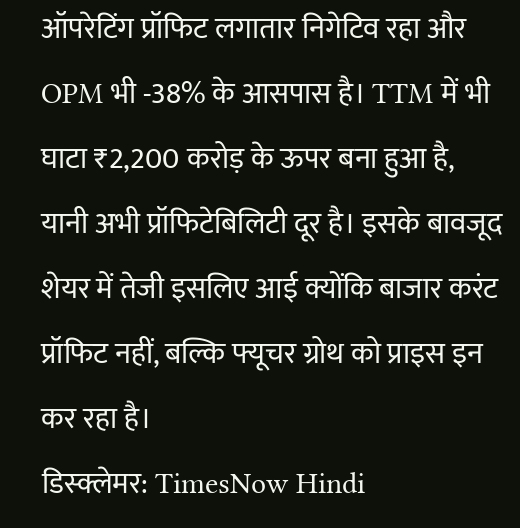ऑपरेटिंग प्रॉफिट लगातार निगेटिव रहा और OPM भी -38% के आसपास है। TTM में भी घाटा ₹2,200 करोड़ के ऊपर बना हुआ है, यानी अभी प्रॉफिटेबिलिटी दूर है। इसके बावजूद शेयर में तेजी इसलिए आई क्योंकि बाजार करंट प्रॉफिट नहीं, बल्कि फ्यूचर ग्रोथ को प्राइस इन कर रहा है।
डिस्क्लेमर: TimesNow Hindi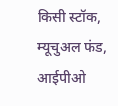किसी स्टॉक, म्यूचुअल फंड, आईपीओ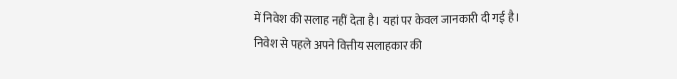में निवेश की सलाह नहीं देता है। यहां पर केवल जानकारी दी गई है। निवेश से पहले अपने वित्तीय सलाहकार की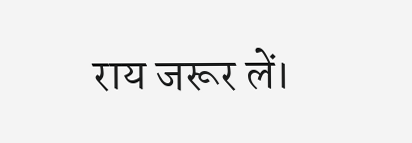राय जरूर लें।